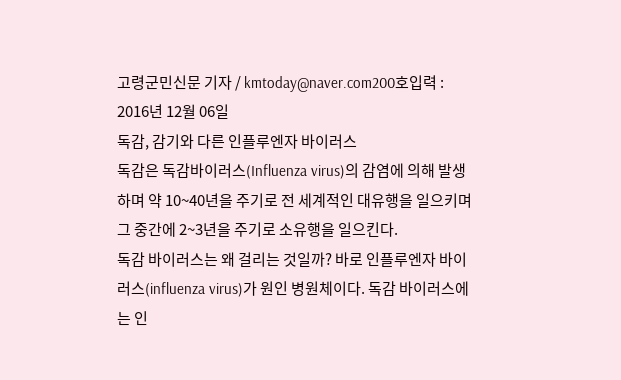고령군민신문 기자 / kmtoday@naver.com200호입력 : 2016년 12월 06일
독감, 감기와 다른 인플루엔자 바이러스
독감은 독감바이러스(Influenza virus)의 감염에 의해 발생하며 약 10~40년을 주기로 전 세계적인 대유행을 일으키며 그 중간에 2~3년을 주기로 소유행을 일으킨다.
독감 바이러스는 왜 걸리는 것일까? 바로 인플루엔자 바이러스(influenza virus)가 원인 병원체이다. 독감 바이러스에는 인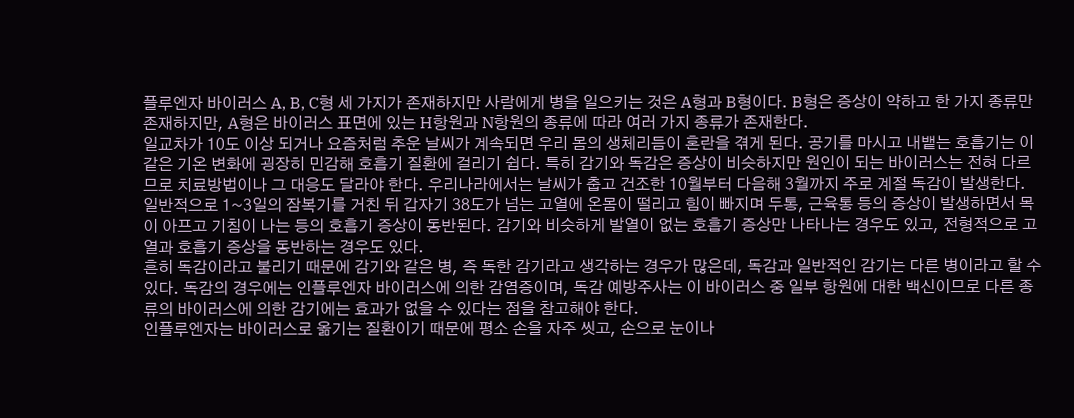플루엔자 바이러스 A, B, C형 세 가지가 존재하지만 사람에게 병을 일으키는 것은 A형과 B형이다. B형은 증상이 약하고 한 가지 종류만 존재하지만, A형은 바이러스 표면에 있는 H항원과 N항원의 종류에 따라 여러 가지 종류가 존재한다.
일교차가 10도 이상 되거나 요즘처럼 추운 날씨가 계속되면 우리 몸의 생체리듬이 혼란을 겪게 된다. 공기를 마시고 내뱉는 호흡기는 이 같은 기온 변화에 굉장히 민감해 호흡기 질환에 걸리기 쉽다. 특히 감기와 독감은 증상이 비슷하지만 원인이 되는 바이러스는 전혀 다르므로 치료방법이나 그 대응도 달라야 한다. 우리나라에서는 날씨가 춥고 건조한 10월부터 다음해 3월까지 주로 계절 독감이 발생한다.
일반적으로 1~3일의 잠복기를 거친 뒤 갑자기 38도가 넘는 고열에 온몸이 떨리고 힘이 빠지며 두통, 근육통 등의 증상이 발생하면서 목이 아프고 기침이 나는 등의 호흡기 증상이 동반된다. 감기와 비슷하게 발열이 없는 호흡기 증상만 나타나는 경우도 있고, 전형적으로 고열과 호흡기 증상을 동반하는 경우도 있다.
흔히 독감이라고 불리기 때문에 감기와 같은 병, 즉 독한 감기라고 생각하는 경우가 많은데, 독감과 일반적인 감기는 다른 병이라고 할 수 있다. 독감의 경우에는 인플루엔자 바이러스에 의한 감염증이며, 독감 예방주사는 이 바이러스 중 일부 항원에 대한 백신이므로 다른 종류의 바이러스에 의한 감기에는 효과가 없을 수 있다는 점을 참고해야 한다.
인플루엔자는 바이러스로 옮기는 질환이기 때문에 평소 손을 자주 씻고, 손으로 눈이나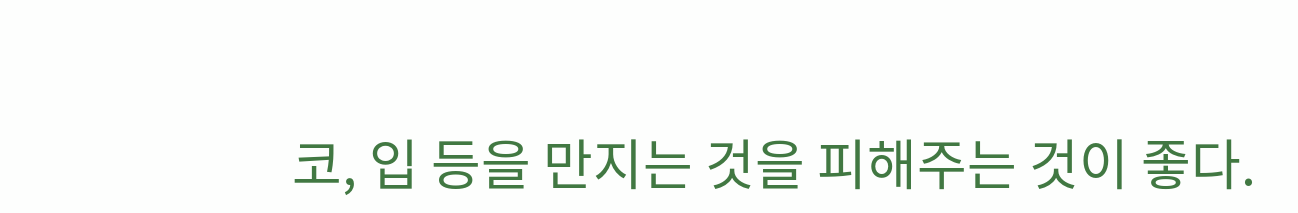코, 입 등을 만지는 것을 피해주는 것이 좋다.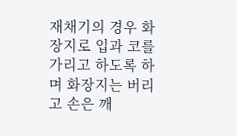재채기의 경우 화장지로 입과 코를 가리고 하도록 하며 화장지는 버리고 손은 깨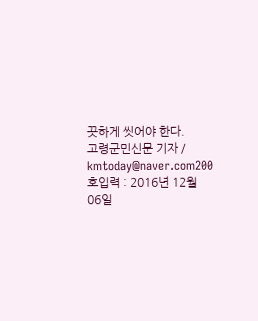끗하게 씻어야 한다.
고령군민신문 기자 / kmtoday@naver.com200호입력 : 2016년 12월 06일